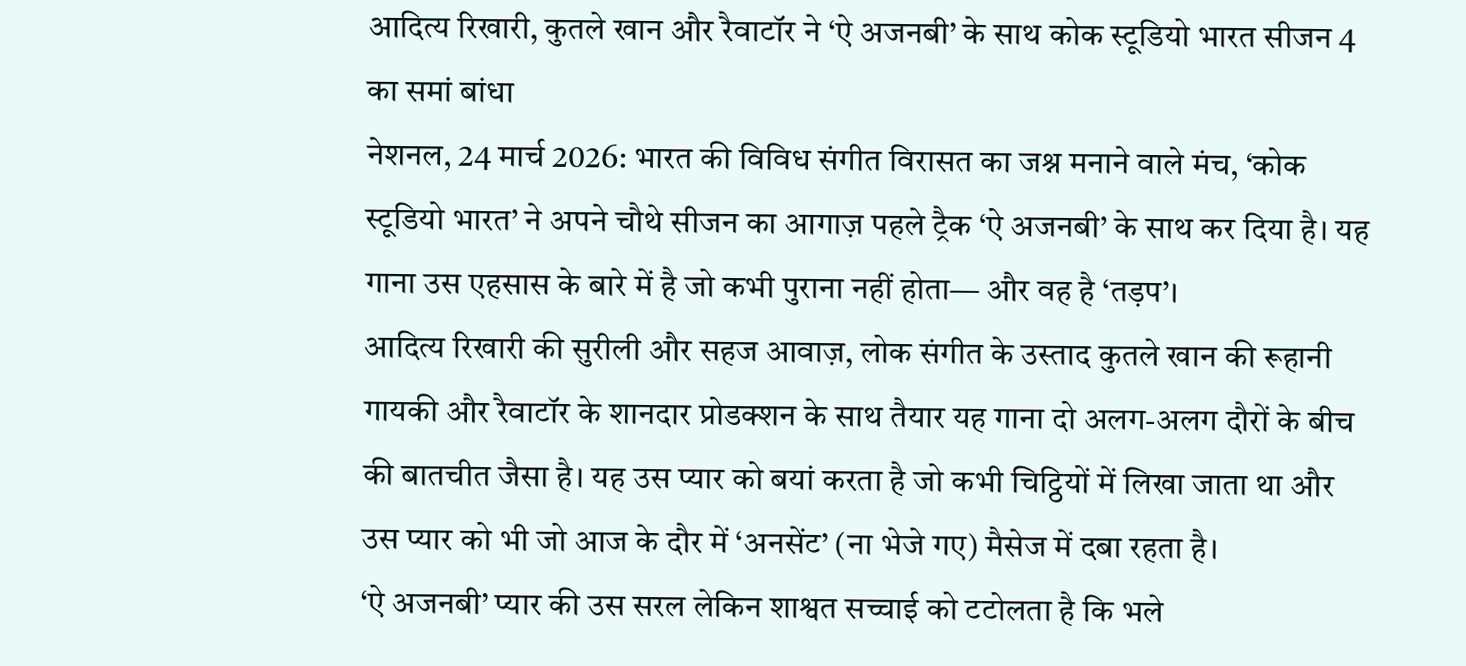आदित्य रिखारी, कुतले खान और रैवाटॉर ने ‘ऐ अजनबी’ के साथ कोक स्टूडियो भारत सीजन 4 का समां बांधा
नेशनल, 24 मार्च 2026: भारत की विविध संगीत विरासत का जश्न मनाने वाले मंच, ‘कोक स्टूडियो भारत’ ने अपने चौथे सीजन का आगाज़ पहले ट्रैक ‘ऐ अजनबी’ के साथ कर दिया है। यह गाना उस एहसास के बारे में है जो कभी पुराना नहीं होता— और वह है ‘तड़प’।
आदित्य रिखारी की सुरीली और सहज आवाज़, लोक संगीत के उस्ताद कुतले खान की रूहानी गायकी और रैवाटॉर के शानदार प्रोडक्शन के साथ तैयार यह गाना दो अलग-अलग दौरों के बीच की बातचीत जैसा है। यह उस प्यार को बयां करता है जो कभी चिट्ठियों में लिखा जाता था और उस प्यार को भी जो आज के दौर में ‘अनसेंट’ (ना भेजे गए) मैसेज में दबा रहता है।
‘ऐ अजनबी’ प्यार की उस सरल लेकिन शाश्वत सच्चाई को टटोलता है कि भले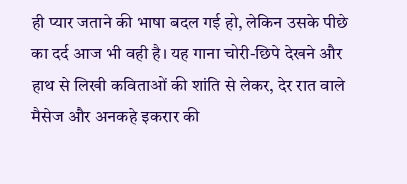ही प्यार जताने की भाषा बदल गई हो, लेकिन उसके पीछे का दर्द आज भी वही है। यह गाना चोरी-छिपे देखने और हाथ से लिखी कविताओं की शांति से लेकर, देर रात वाले मैसेज और अनकहे इकरार की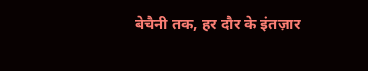बेचैनी तक, हर दौर के इंतज़ार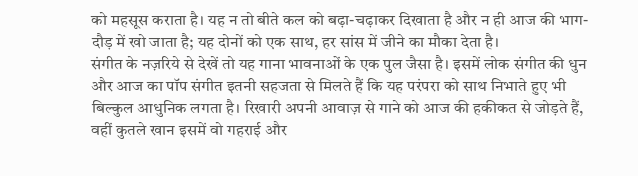को महसूस कराता है। यह न तो बीते कल को बढ़ा-चढ़ाकर दिखाता है और न ही आज की भाग-दौड़ में खो जाता है; यह दोनों को एक साथ, हर सांस में जीने का मौका देता है।
संगीत के नज़रिये से देखें तो यह गाना भावनाओं के एक पुल जैसा है। इसमें लोक संगीत की धुन और आज का पॉप संगीत इतनी सहजता से मिलते हैं कि यह परंपरा को साथ निभाते हुए भी बिल्कुल आधुनिक लगता है। रिखारी अपनी आवाज़ से गाने को आज की हकीकत से जोड़ते हैं, वहीं कुतले खान इसमें वो गहराई और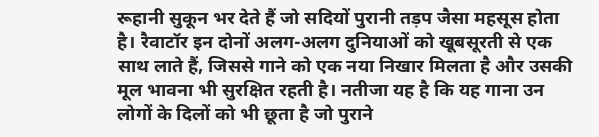रूहानी सुकून भर देते हैं जो सदियों पुरानी तड़प जैसा महसूस होता है। रैवाटॉर इन दोनों अलग-अलग दुनियाओं को खूबसूरती से एक साथ लाते हैं, जिससे गाने को एक नया निखार मिलता है और उसकी मूल भावना भी सुरक्षित रहती है। नतीजा यह है कि यह गाना उन लोगों के दिलों को भी छूता है जो पुराने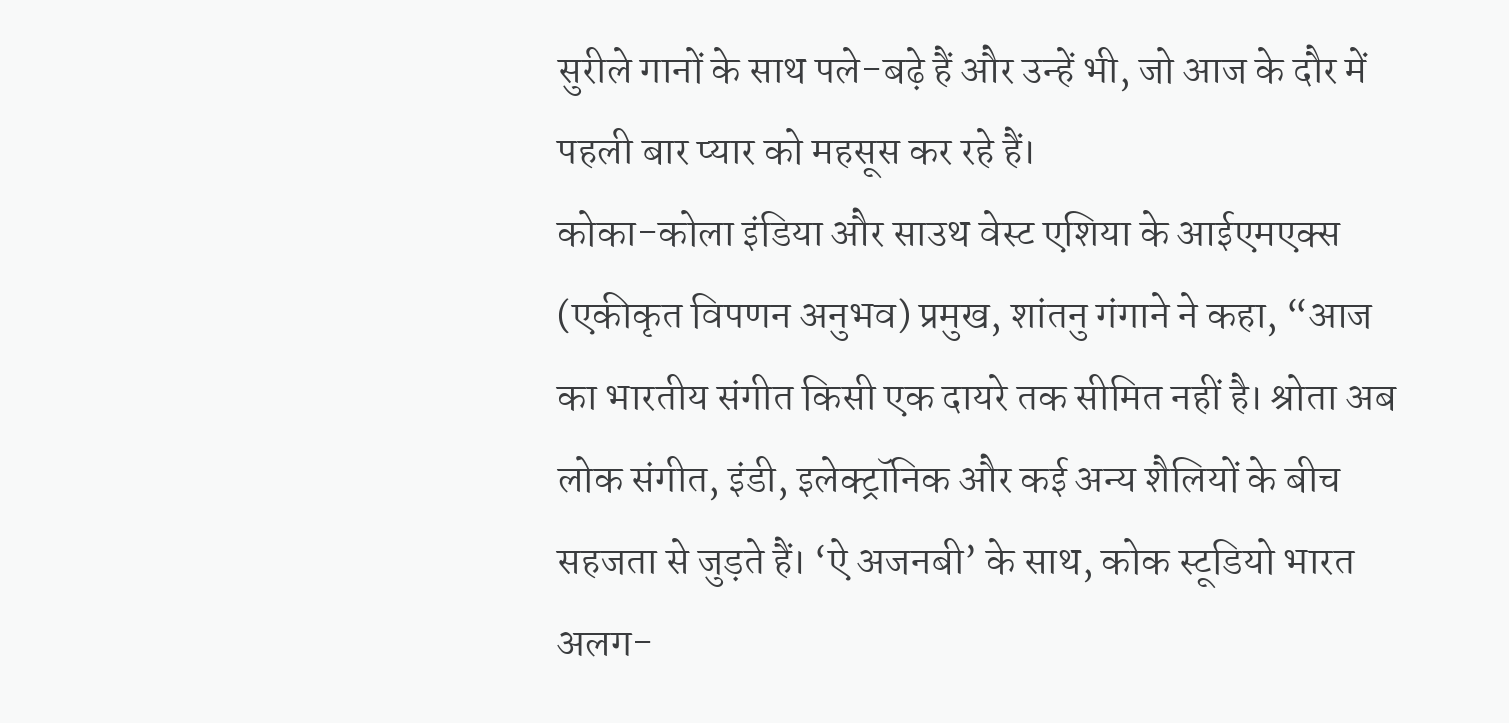सुरीले गानों के साथ पले-बढ़े हैं और उन्हें भी, जो आज के दौर में पहली बार प्यार को महसूस कर रहे हैं।
कोका-कोला इंडिया और साउथ वेस्ट एशिया के आईएमएक्स (एकीकृत विपणन अनुभव) प्रमुख, शांतनु गंगाने ने कहा, “आज का भारतीय संगीत किसी एक दायरे तक सीमित नहीं है। श्रोता अब लोक संगीत, इंडी, इलेक्ट्रॉनिक और कई अन्य शैलियों के बीच सहजता से जुड़ते हैं। ‘ऐ अजनबी’ के साथ, कोक स्टूडियो भारत अलग-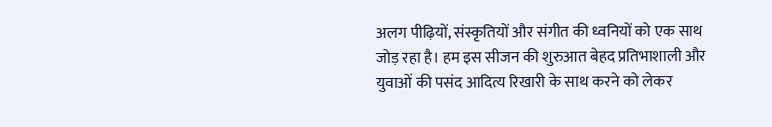अलग पीढ़ियों, संस्कृतियों और संगीत की ध्वनियों को एक साथ जोड़ रहा है। हम इस सीजन की शुरुआत बेहद प्रतिभाशाली और युवाओं की पसंद आदित्य रिखारी के साथ करने को लेकर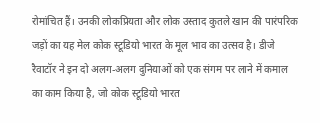रोमांचित हैं। उनकी लोकप्रियता और लोक उस्ताद कुतले खान की पारंपरिक जड़ों का यह मेल कोक स्टूडियो भारत के मूल भाव का उत्सव है। डीजे रैवाटॉर ने इन दो अलग-अलग दुनियाओं को एक संगम पर लाने में कमाल का काम किया है, जो कोक स्टूडियो भारत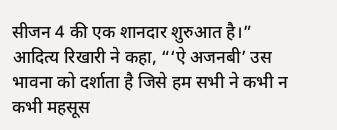सीजन 4 की एक शानदार शुरुआत है।”
आदित्य रिखारी ने कहा, “‘ऐ अजनबी’ उस भावना को दर्शाता है जिसे हम सभी ने कभी न कभी महसूस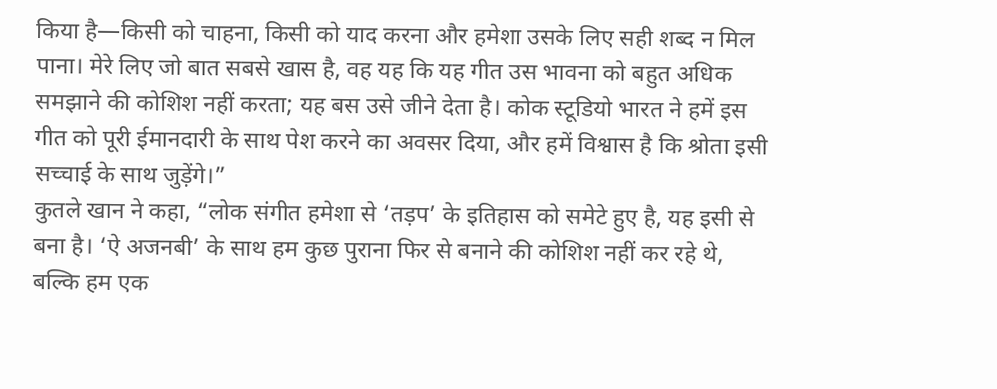किया है—किसी को चाहना, किसी को याद करना और हमेशा उसके लिए सही शब्द न मिल पाना। मेरे लिए जो बात सबसे खास है, वह यह कि यह गीत उस भावना को बहुत अधिक समझाने की कोशिश नहीं करता; यह बस उसे जीने देता है। कोक स्टूडियो भारत ने हमें इस गीत को पूरी ईमानदारी के साथ पेश करने का अवसर दिया, और हमें विश्वास है कि श्रोता इसी सच्चाई के साथ जुड़ेंगे।”
कुतले खान ने कहा, “लोक संगीत हमेशा से ‘तड़प’ के इतिहास को समेटे हुए है, यह इसी से बना है। ‘ऐ अजनबी’ के साथ हम कुछ पुराना फिर से बनाने की कोशिश नहीं कर रहे थे, बल्कि हम एक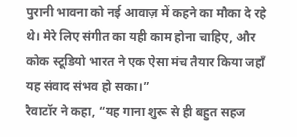पुरानी भावना को नई आवाज़ में कहने का मौका दे रहे थे। मेरे लिए संगीत का यही काम होना चाहिए, और कोक स्टूडियो भारत ने एक ऐसा मंच तैयार किया जहाँ यह संवाद संभव हो सका।”
रैवाटॉर ने कहा, “यह गाना शुरू से ही बहुत सहज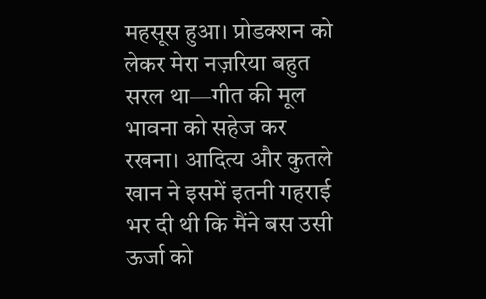महसूस हुआ। प्रोडक्शन को लेकर मेरा नज़रिया बहुत सरल था—गीत की मूल भावना को सहेज कर रखना। आदित्य और कुतले खान ने इसमें इतनी गहराई भर दी थी कि मैंने बस उसी ऊर्जा को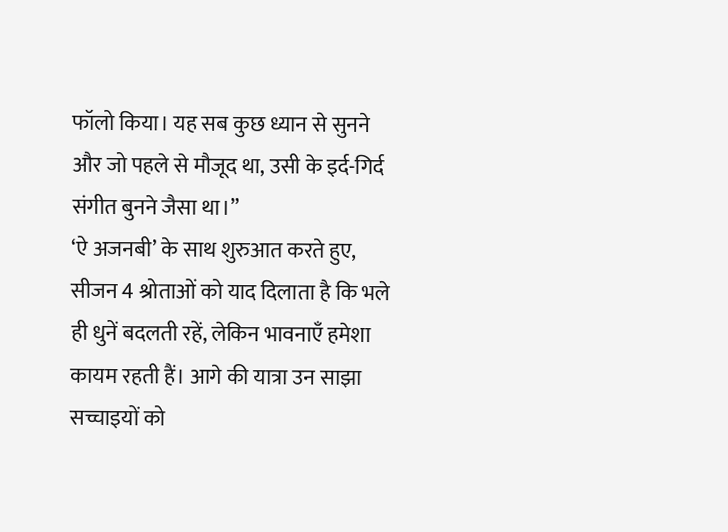फॉलो किया। यह सब कुछ ध्यान से सुनने और जो पहले से मौजूद था, उसी के इर्द-गिर्द संगीत बुनने जैसा था।”
‘ऐ अजनबी’ के साथ शुरुआत करते हुए, सीजन 4 श्रोताओं को याद दिलाता है कि भले ही धुनें बदलती रहें, लेकिन भावनाएँ हमेशा कायम रहती हैं। आगे की यात्रा उन साझा सच्चाइयों को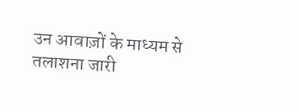उन आवाज़ों के माध्यम से तलाशना जारी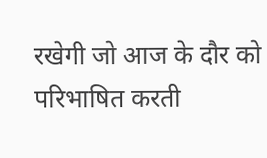रखेगी जो आज के दौर को परिभाषित करती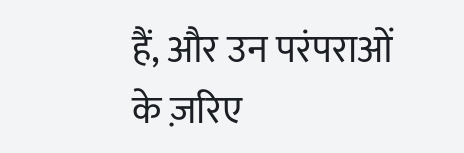हैं, और उन परंपराओं के ज़रिए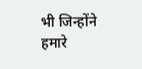भी जिन्होंने हमारे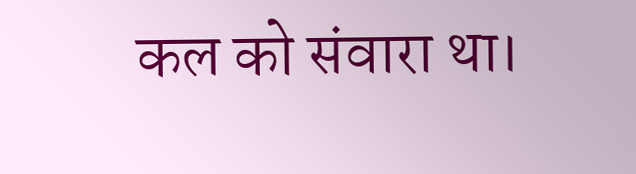कल को संवारा था।